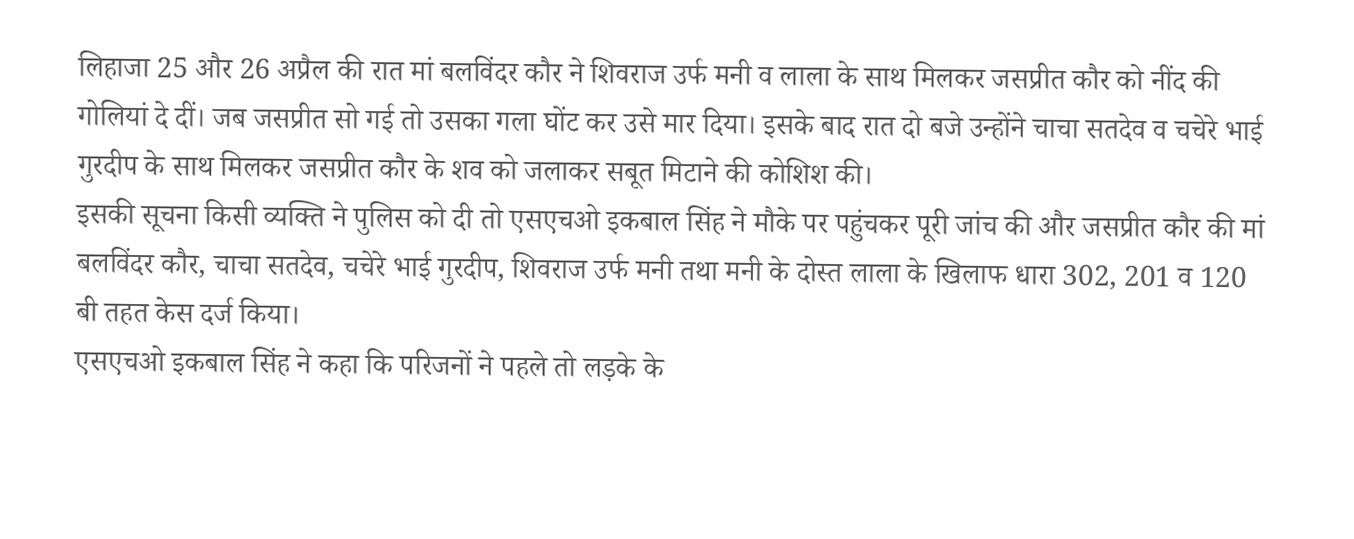लिहाजा 25 और 26 अप्रैल की रात मां बलविंदर कौर ने शिवराज उर्फ मनी व लाला के साथ मिलकर जसप्रीत कौर को नींद की गोलियां दे दीं। जब जसप्रीत सो गई तो उसका गला घोंट कर उसे मार दिया। इसके बाद रात दो बजे उन्होंने चाचा सतदेव व चचेरे भाई गुरदीप के साथ मिलकर जसप्रीत कौर के शव को जलाकर सबूत मिटाने की कोशिश की।
इसकी सूचना किसी व्यक्ति ने पुलिस को दी तो एसएचओ इकबाल सिंह ने मौके पर पहुंचकर पूरी जांच की और जसप्रीत कौर की मां बलविंदर कौर, चाचा सतदेव, चचेरे भाई गुरदीप, शिवराज उर्फ मनी तथा मनी के दोस्त लाला के खिलाफ धारा 302, 201 व 120 बी तहत केस दर्ज किया।
एसएचओ इकबाल सिंह ने कहा कि परिजनों ने पहले तो लड़के के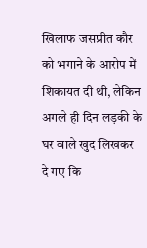खिलाफ जसप्रीत कौर को भगाने के आरोप में शिकायत दी थी, लेकिन अगले ही दिन लड़की के घर वाले खुद लिखकर दे गए कि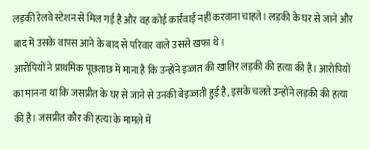लड़की रेलवे स्टेशन से मिल गई है और वह कोई कार्रवाई नहीं करवाना चाहते। लड़की के घर से जाने और बाद में उसके वापस आने के बाद से परिवार वाले उससे खफा थे।
आरोपियों ने प्राथमिक पूछताछ में माना है कि उन्होंने इज्जत की खातिर लड़की की हत्या की है। आरोपियों का मानना था कि जसप्रीत के घर से जाने से उनकी बेइज्जती हुई है, इसके चलते उन्होंने लड़की की हत्या की है। जसप्रीत कौर की हत्या के मामले में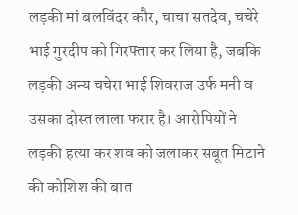लड़की मां बलविंदर कौर, चाचा सतदेव, चचेरे भाई गुरदीप को गिरफ्तार कर लिया है, जबकि लड़की अन्य चचेरा भाई शिवराज उर्फ मनी व उसका दोस्त लाला फरार है। आरोपियों ने लड़की हत्या कर शव को जलाकर सबूत मिटाने की कोशिश की बात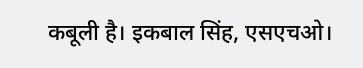कबूली है। इकबाल सिंह, एसएचओ।